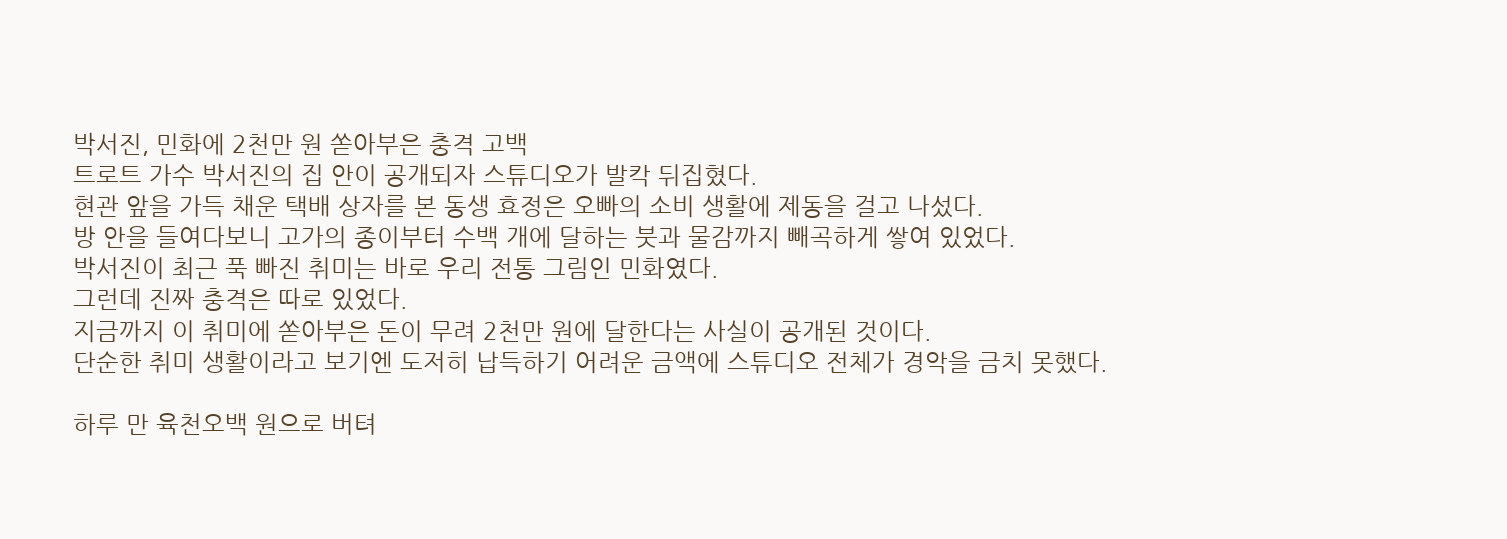박서진, 민화에 2천만 원 쏟아부은 충격 고백
트로트 가수 박서진의 집 안이 공개되자 스튜디오가 발칵 뒤집혔다.
현관 앞을 가득 채운 택배 상자를 본 동생 효정은 오빠의 소비 생활에 제동을 걸고 나섰다.
방 안을 들여다보니 고가의 종이부터 수백 개에 달하는 붓과 물감까지 빼곡하게 쌓여 있었다.
박서진이 최근 푹 빠진 취미는 바로 우리 전통 그림인 민화였다.
그런데 진짜 충격은 따로 있었다.
지금까지 이 취미에 쏟아부은 돈이 무려 2천만 원에 달한다는 사실이 공개된 것이다.
단순한 취미 생활이라고 보기엔 도저히 납득하기 어려운 금액에 스튜디오 전체가 경악을 금치 못했다.

하루 만 육천오백 원으로 버텨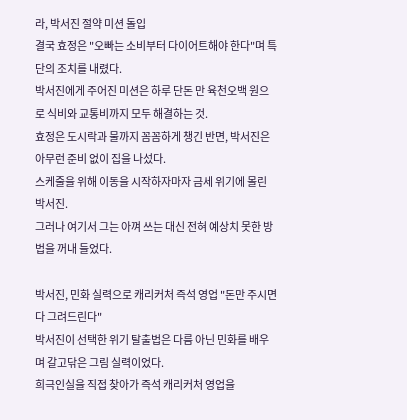라, 박서진 절약 미션 돌입
결국 효정은 "오빠는 소비부터 다이어트해야 한다"며 특단의 조치를 내렸다.
박서진에게 주어진 미션은 하루 단돈 만 육천오백 원으로 식비와 교통비까지 모두 해결하는 것.
효정은 도시락과 물까지 꼼꼼하게 챙긴 반면, 박서진은 아무런 준비 없이 집을 나섰다.
스케줄을 위해 이동을 시작하자마자 금세 위기에 몰린 박서진.
그러나 여기서 그는 아껴 쓰는 대신 전혀 예상치 못한 방법을 꺼내 들었다.

박서진, 민화 실력으로 캐리커처 즉석 영업 "돈만 주시면 다 그려드린다"
박서진이 선택한 위기 탈출법은 다름 아닌 민화를 배우며 갈고닦은 그림 실력이었다.
희극인실을 직접 찾아가 즉석 캐리커처 영업을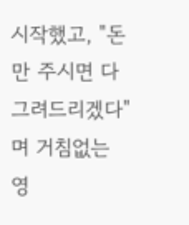시작했고, "돈만 주시면 다 그려드리겠다"며 거침없는 영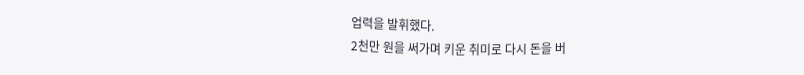업력을 발휘했다.
2천만 원을 써가며 키운 취미로 다시 돈을 버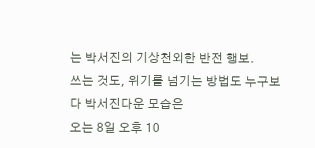는 박서진의 기상천외한 반전 행보.
쓰는 것도, 위기를 넘기는 방법도 누구보다 박서진다운 모습은
오는 8일 오후 10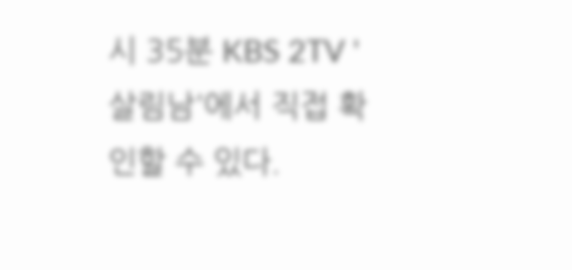시 35분 KBS 2TV '살림남'에서 직접 확인할 수 있다.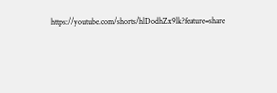https://youtube.com/shorts/hlDodhZx9lk?feature=share